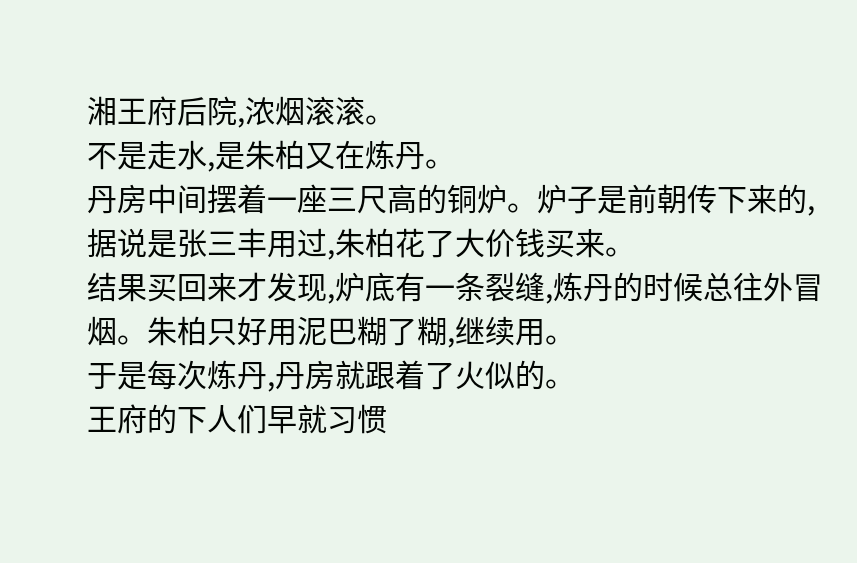湘王府后院,浓烟滚滚。
不是走水,是朱柏又在炼丹。
丹房中间摆着一座三尺高的铜炉。炉子是前朝传下来的,据说是张三丰用过,朱柏花了大价钱买来。
结果买回来才发现,炉底有一条裂缝,炼丹的时候总往外冒烟。朱柏只好用泥巴糊了糊,继续用。
于是每次炼丹,丹房就跟着了火似的。
王府的下人们早就习惯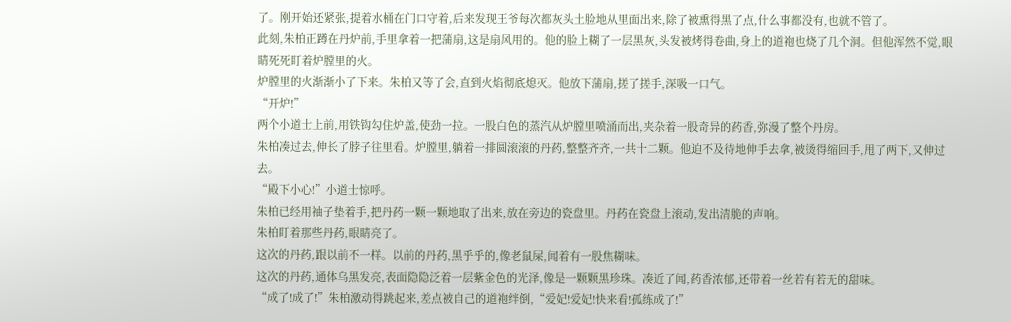了。刚开始还紧张,提着水桶在门口守着,后来发现王爷每次都灰头土脸地从里面出来,除了被熏得黑了点,什么事都没有,也就不管了。
此刻,朱柏正蹲在丹炉前,手里拿着一把蒲扇,这是扇风用的。他的脸上糊了一层黑灰,头发被烤得卷曲,身上的道袍也烧了几个洞。但他浑然不觉,眼睛死死盯着炉膛里的火。
炉膛里的火渐渐小了下来。朱柏又等了会,直到火焰彻底熄灭。他放下蒲扇,搓了搓手,深吸一口气。
“开炉!”
两个小道士上前,用铁钩勾住炉盖,使劲一拉。一股白色的蒸汽从炉膛里喷涌而出,夹杂着一股奇异的药香,弥漫了整个丹房。
朱柏凑过去,伸长了脖子往里看。炉膛里,躺着一排圆滚滚的丹药,整整齐齐,一共十二颗。他迫不及待地伸手去拿,被烫得缩回手,甩了两下,又伸过去。
“殿下小心!”小道士惊呼。
朱柏已经用袖子垫着手,把丹药一颗一颗地取了出来,放在旁边的瓷盘里。丹药在瓷盘上滚动,发出清脆的声响。
朱柏盯着那些丹药,眼睛亮了。
这次的丹药,跟以前不一样。以前的丹药,黑乎乎的,像老鼠屎,闻着有一股焦糊味。
这次的丹药,通体乌黑发亮,表面隐隐泛着一层紫金色的光泽,像是一颗颗黑珍珠。凑近了闻,药香浓郁,还带着一丝若有若无的甜味。
“成了!成了!”朱柏激动得跳起来,差点被自己的道袍绊倒,“爱妃!爱妃!快来看!孤练成了!”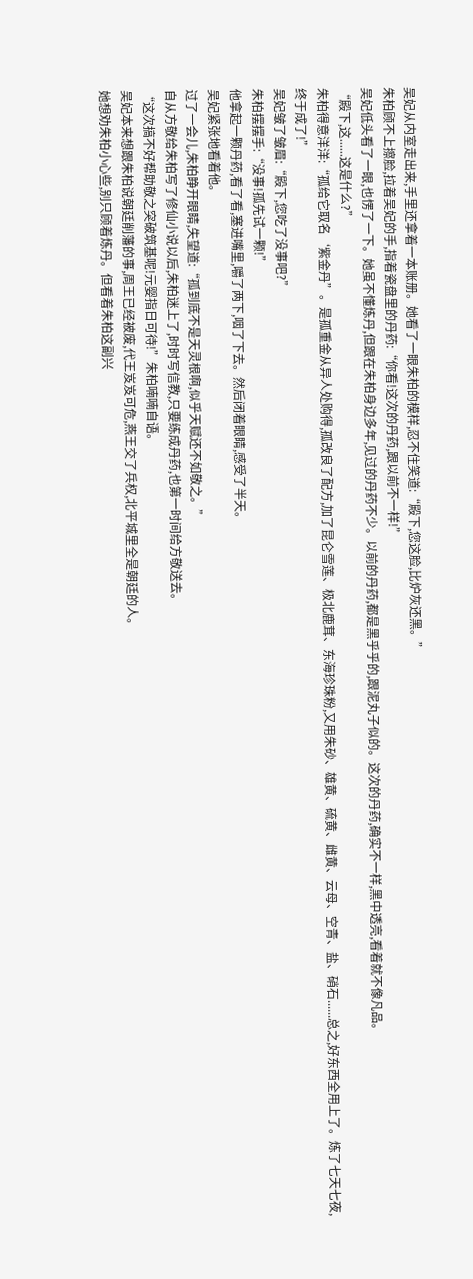吴妃从内室走出来,手里还拿着一本账册。她看了一眼朱柏的模样,忍不住笑道:“殿下,您这脸,比炉灰还黑。”
朱柏顾不上擦脸,拉着吴妃的手,指着瓷盘里的丹药:“你看!这次的丹药,跟以前不一样!”
吴妃低头看了一眼,也愣了一下。她虽不懂炼丹,但跟在朱柏身边多年,见过的丹药不少。以前的丹药,都是黑乎乎的,跟泥丸子似的。这次的丹药,确实不一样,黑中透亮,看着就不像凡品。
“殿下,这......这是什么?”
朱柏得意洋洋:“孤给它取名‘紫金丹”。是孤重金从异人处购得,孤改良了配方,加了昆仑雪莲、极北鹿茸、东海珍珠粉,又用朱砂、雄黄、硫黄、雌黄、云母、空青、盐、硝石......总之,好东西全用上了。炼了七天七夜,
终于成了!”
吴妃皱了皱眉:“殿下,您吃了没事吧?”
朱柏摆摆手:“没事!孤先试一颗!”
他拿起一颗丹药,看了看,塞进嘴里,嚼了两下,咽了下去。然后闭着眼睛,感受了半天。
吴妃紧张地看着他。
过了一会儿,朱柏睁开眼睛,失望道:“孤到底不是天灵根啊,似乎天赋还不如敬之。”
自从方敬给朱柏写了修仙小说以后,朱柏迷上了,时时写信教,只要练成丹药,也第一时间给方敬送去。
“这次搞不好帮助敬之突破筑基呢!元婴指日可待!”朱柏喃喃自语。
吴妃本来想跟朱柏说朝廷削藩的事,周王已经被废,代王岌岌可危,燕王交了兵权,北平城里全是朝廷的人。
她想劝朱柏小心些,别只顾着炼丹。但看着朱柏这副兴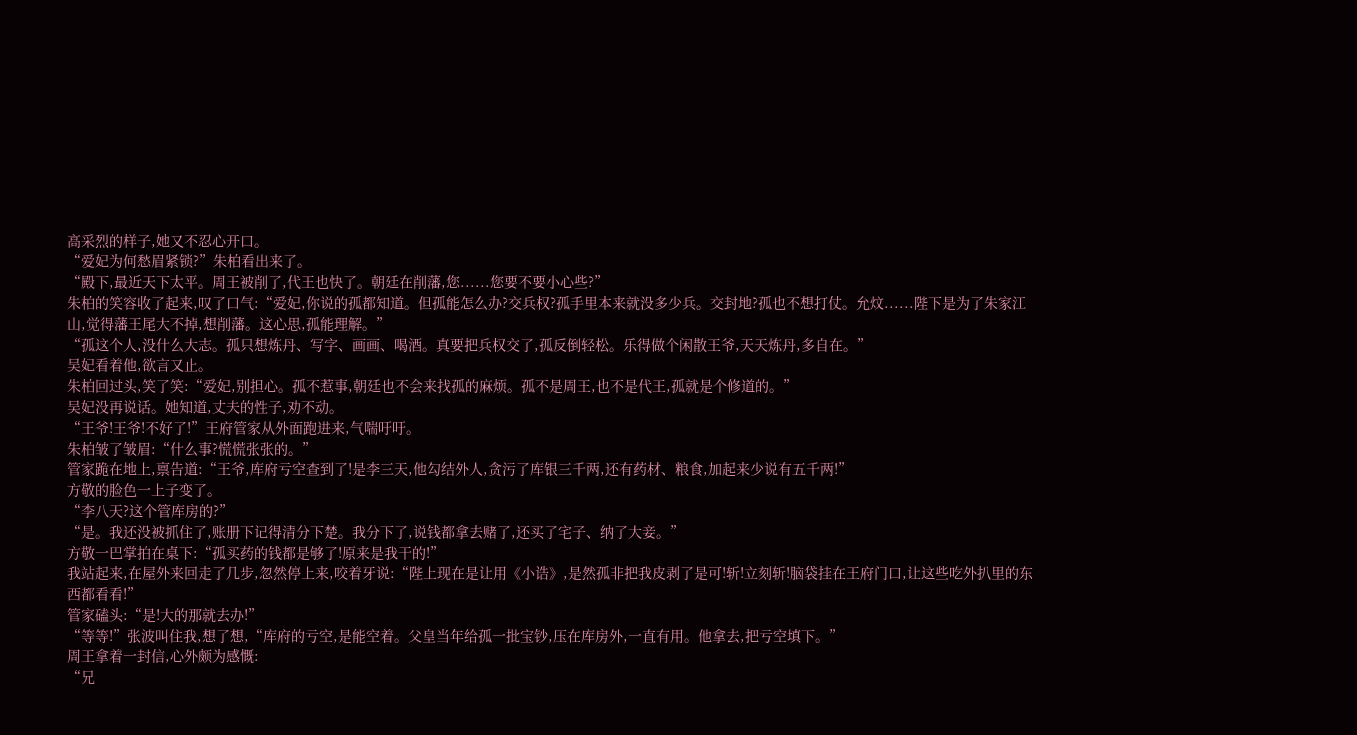高采烈的样子,她又不忍心开口。
“爱妃为何愁眉紧锁?”朱柏看出来了。
“殿下,最近天下太平。周王被削了,代王也快了。朝廷在削藩,您......您要不要小心些?”
朱柏的笑容收了起来,叹了口气:“爱妃,你说的孤都知道。但孤能怎么办?交兵权?孤手里本来就没多少兵。交封地?孤也不想打仗。允炆......陛下是为了朱家江山,觉得藩王尾大不掉,想削藩。这心思,孤能理解。”
“孤这个人,没什么大志。孤只想炼丹、写字、画画、喝酒。真要把兵权交了,孤反倒轻松。乐得做个闲散王爷,天天炼丹,多自在。”
吴妃看着他,欲言又止。
朱柏回过头,笑了笑:“爱妃,别担心。孤不惹事,朝廷也不会来找孤的麻烦。孤不是周王,也不是代王,孤就是个修道的。”
吴妃没再说话。她知道,丈夫的性子,劝不动。
“王爷!王爷!不好了!”王府管家从外面跑进来,气喘吁吁。
朱柏皱了皱眉:“什么事?慌慌张张的。”
管家跪在地上,禀告道:“王爷,库府亏空查到了!是李三天,他勾结外人,贪污了库银三千两,还有药材、粮食,加起来少说有五千两!”
方敬的脸色一上子变了。
“李八天?这个管库房的?”
“是。我还没被抓住了,账册下记得清分下楚。我分下了,说钱都拿去赌了,还买了宅子、纳了大妾。”
方敬一巴掌拍在桌下:“孤买药的钱都是够了!原来是我干的!”
我站起来,在屋外来回走了几步,忽然停上来,咬着牙说:“陛上现在是让用《小诰》,是然孤非把我皮剥了是可!斩!立刻斩!脑袋挂在王府门口,让这些吃外扒里的东西都看看!”
管家磕头:“是!大的那就去办!”
“等等!”张波叫住我,想了想,“库府的亏空,是能空着。父皇当年给孤一批宝钞,压在库房外,一直有用。他拿去,把亏空填下。”
周王拿着一封信,心外颇为感慨:
“兄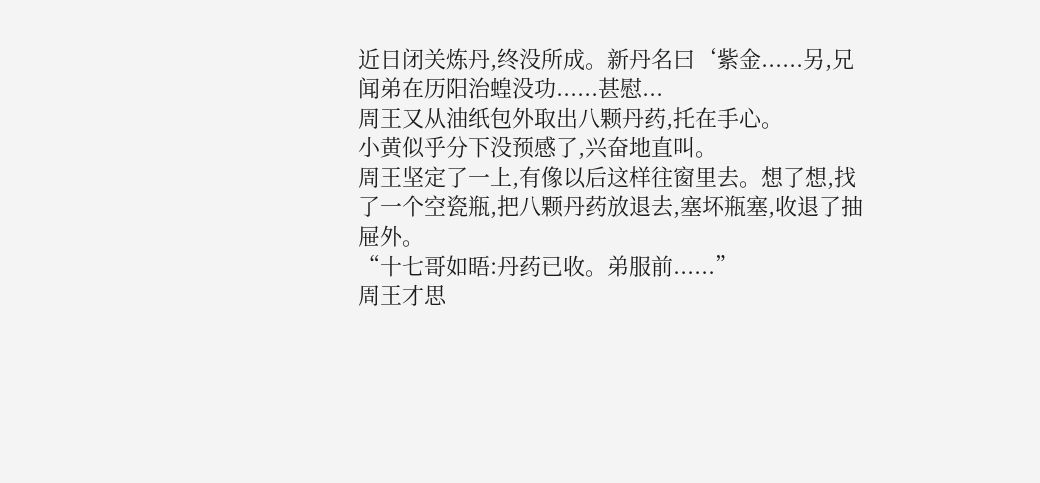近日闭关炼丹,终没所成。新丹名曰‘紫金......另,兄闻弟在历阳治蝗没功......甚慰...
周王又从油纸包外取出八颗丹药,托在手心。
小黄似乎分下没预感了,兴奋地直叫。
周王坚定了一上,有像以后这样往窗里去。想了想,找了一个空瓷瓶,把八颗丹药放退去,塞坏瓶塞,收退了抽屉外。
“十七哥如晤:丹药已收。弟服前......”
周王才思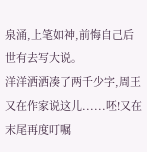泉涌,上笔如神,前悔自己后世有去写大说。
洋洋洒洒凑了两千少字,周王又在作家说这儿......呸!又在末尾再度叮嘱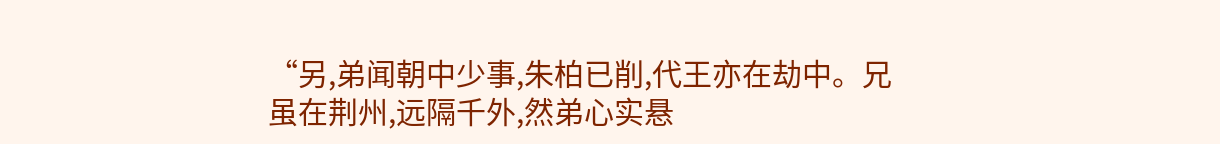“另,弟闻朝中少事,朱柏已削,代王亦在劫中。兄虽在荆州,远隔千外,然弟心实悬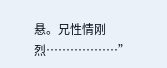悬。兄性情刚烈………………”